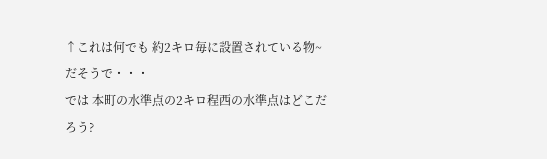↑これは何でも 約2キロ毎に設置されている物~ だそうで・・・
では 本町の水準点の2キロ程西の水準点はどこだろう?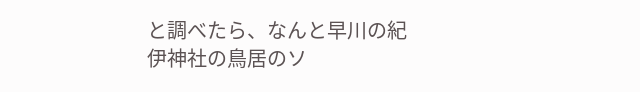と調べたら、なんと早川の紀伊神社の鳥居のソ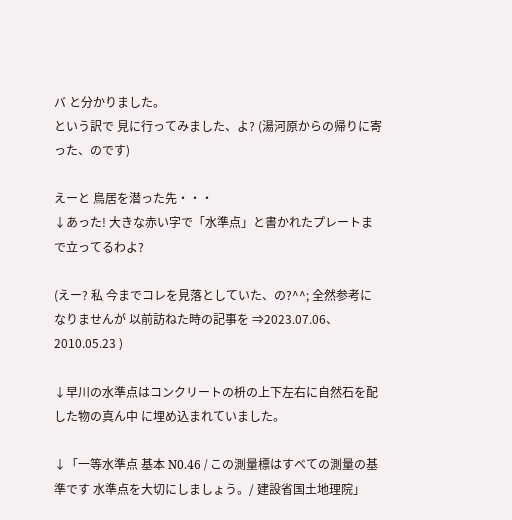バ と分かりました。
という訳で 見に行ってみました、よ? (湯河原からの帰りに寄った、のです)

えーと 鳥居を潜った先・・・
↓あった! 大きな赤い字で「水準点」と書かれたプレートまで立ってるわよ?

(えー? 私 今までコレを見落としていた、の?^^; 全然参考になりませんが 以前訪ねた時の記事を ⇒2023.07.06、2010.05.23 )

↓早川の水準点はコンクリートの枡の上下左右に自然石を配した物の真ん中 に埋め込まれていました。

↓「一等水準点 基本 N0.46 / この測量標はすべての測量の基準です 水準点を大切にしましょう。/ 建設省国土地理院」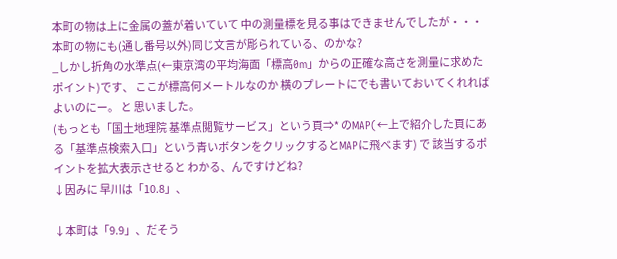本町の物は上に金属の蓋が着いていて 中の測量標を見る事はできませんでしたが・・・
本町の物にも(通し番号以外)同じ文言が彫られている、のかな?
_しかし折角の水準点(←東京湾の平均海面「標高0m」からの正確な高さを測量に求めたポイント)です、 ここが標高何メートルなのか 横のプレートにでも書いておいてくれればよいのにー。 と 思いました。
(もっとも「国土地理院 基準点閲覧サービス」という頁⇒* のMAP(←上で紹介した頁にある「基準点検索入口」という青いボタンをクリックするとMAPに飛べます) で 該当するポイントを拡大表示させると わかる、んですけどね?
↓因みに 早川は「10.8」、

↓本町は「9.9」、だそう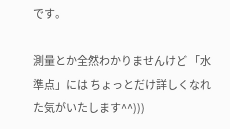です。

測量とか全然わかりませんけど 「水準点」には ちょっとだけ詳しくなれた気がいたします^^)))